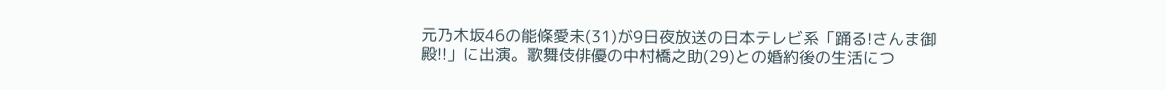元乃木坂46の能條愛未(31)が9日夜放送の日本テレビ系「踊る!さんま御殿!!」に出演。歌舞伎俳優の中村橋之助(29)との婚約後の生活につ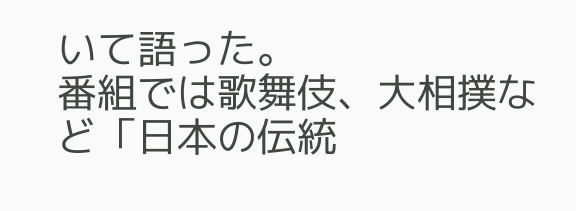いて語った。
番組では歌舞伎、大相撲など「日本の伝統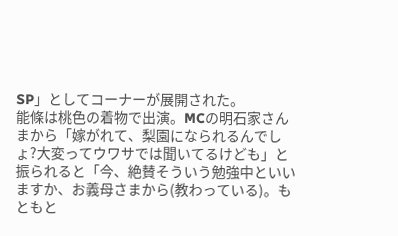SP」としてコーナーが展開された。
能條は桃色の着物で出演。MCの明石家さんまから「嫁がれて、梨園になられるんでしょ?大変ってウワサでは聞いてるけども」と振られると「今、絶賛そういう勉強中といいますか、お義母さまから(教わっている)。もともと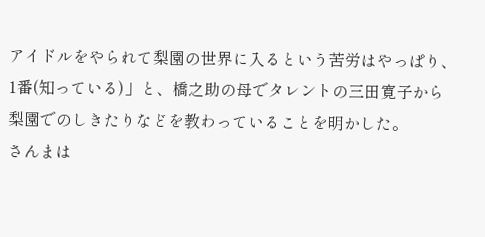アイドルをやられて梨園の世界に入るという苦労はやっぱり、1番(知っている)」と、橋之助の母でタレントの三田寛子から梨園でのしきたりなどを教わっていることを明かした。
さんまは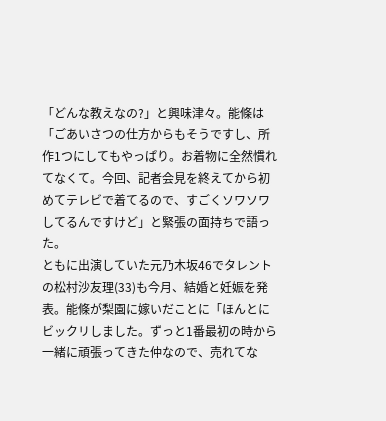「どんな教えなの?」と興味津々。能條は「ごあいさつの仕方からもそうですし、所作1つにしてもやっぱり。お着物に全然慣れてなくて。今回、記者会見を終えてから初めてテレビで着てるので、すごくソワソワしてるんですけど」と緊張の面持ちで語った。
ともに出演していた元乃木坂46でタレントの松村沙友理(33)も今月、結婚と妊娠を発表。能條が梨園に嫁いだことに「ほんとにビックリしました。ずっと1番最初の時から一緒に頑張ってきた仲なので、売れてな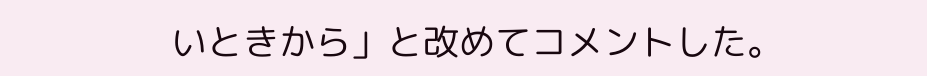いときから」と改めてコメントした。